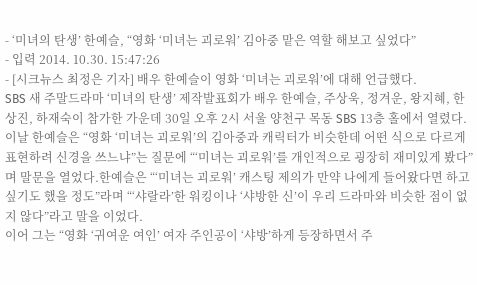- ‘미녀의 탄생’ 한예슬, “영화 ‘미녀는 괴로워’ 김아중 맡은 역할 해보고 싶었다”
- 입력 2014. 10.30. 15:47:26
- [시크뉴스 최정은 기자] 배우 한예슬이 영화 ‘미녀는 괴로워’에 대해 언급했다.
SBS 새 주말드라마 ‘미녀의 탄생’ 제작발표회가 배우 한예슬, 주상욱, 정겨운, 왕지혜, 한상진, 하재숙이 참가한 가운데 30일 오후 2시 서울 양천구 목동 SBS 13층 홀에서 열렸다.
이날 한예슬은 “영화 ‘미녀는 괴로워’의 김아중과 캐릭터가 비슷한데 어떤 식으로 다르게 표현하려 신경을 쓰느냐”는 질문에 “‘미녀는 괴로워’를 개인적으로 굉장히 재미있게 봤다”며 말문을 열었다.한예슬은 “‘미녀는 괴로워’ 캐스팅 제의가 만약 나에게 들어왔다면 하고 싶기도 했을 정도”라며 “‘샤랄라’한 워킹이나 ‘샤방한 신’이 우리 드라마와 비슷한 점이 없지 않다”라고 말을 이었다.
이어 그는 “영화 ‘귀여운 여인’ 여자 주인공이 ‘샤방’하게 등장하면서 주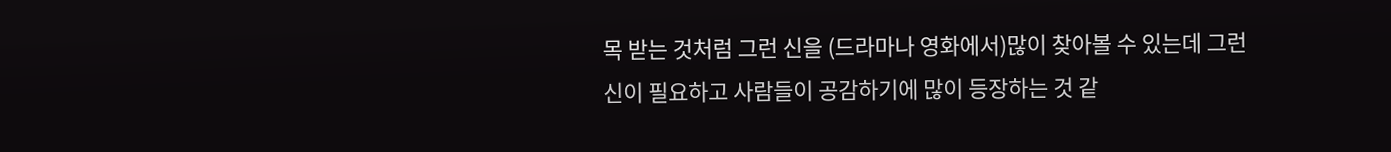목 받는 것처럼 그런 신을 (드라마나 영화에서)많이 찾아볼 수 있는데 그런 신이 필요하고 사람들이 공감하기에 많이 등장하는 것 같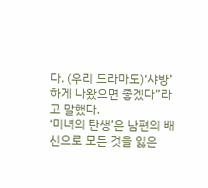다. (우리 드라마도)‘샤방’하게 나왔으면 좋겠다”라고 말했다.
‘미녀의 탄생’은 남편의 배신으로 모든 것을 잃은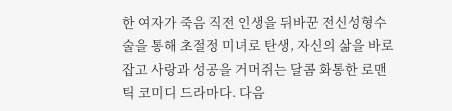한 여자가 죽음 직전 인생을 뒤바꾼 전신성형수술을 통해 초절정 미녀로 탄생, 자신의 삶을 바로 잡고 사랑과 성공을 거머쥐는 달콤 화통한 로맨틱 코미디 드라마다. 다음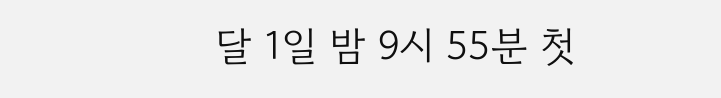달 1일 밤 9시 55분 첫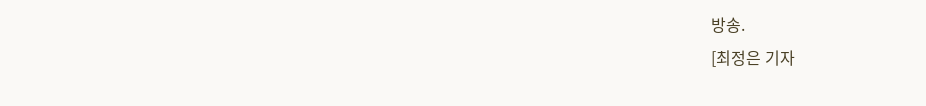방송.
[최정은 기자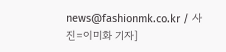news@fashionmk.co.kr / 사진=이미화 기자]